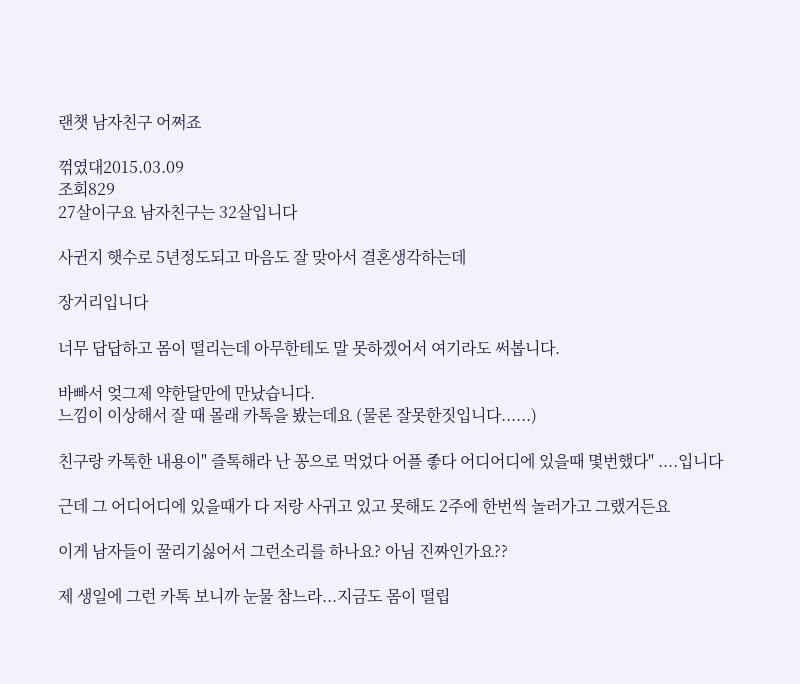랜챗 남자친구 어쩌죠

꺾였대2015.03.09
조회829
27살이구요 남자친구는 32살입니다

사귄지 햇수로 5년정도되고 마음도 잘 맞아서 결혼생각하는데

장거리입니다

너무 답답하고 몸이 떨리는데 아무한테도 말 못하겠어서 여기라도 써봅니다.

바빠서 엊그제 약한달만에 만났습니다.
느낌이 이상해서 잘 때 몰래 카톡을 봤는데요 (물론 잘못한짓입니다......)

친구랑 카톡한 내용이" 즐톡해라 난 꽁으로 먹었다 어플 좋다 어디어디에 있을때 몇번했다" ....입니다

근데 그 어디어디에 있을때가 다 저랑 사귀고 있고 못해도 2주에 한번씩 놀러가고 그랬거든요

이게 남자들이 꿀리기싫어서 그런소리를 하나요? 아님 진짜인가요??

제 생일에 그런 카톡 보니까 눈물 참느라...지금도 몸이 떨립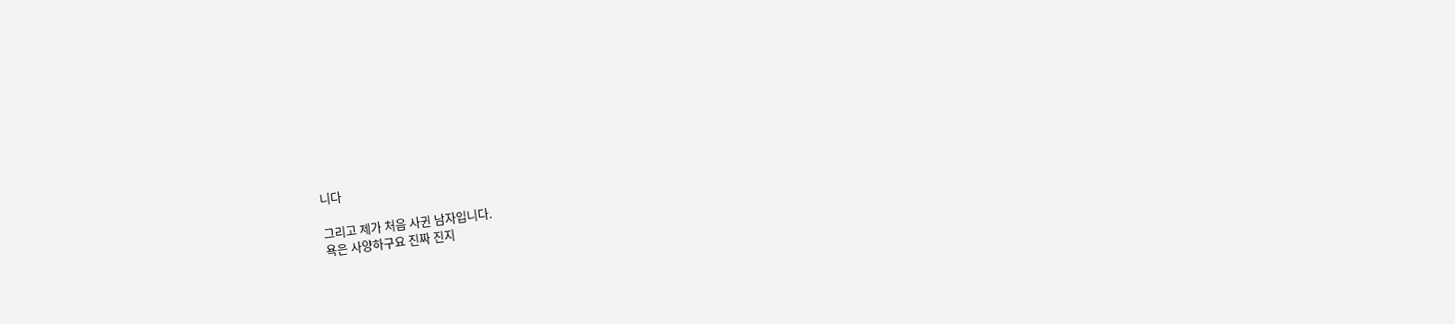니다

그리고 제가 처음 사귄 남자입니다.
욕은 사양하구요 진짜 진지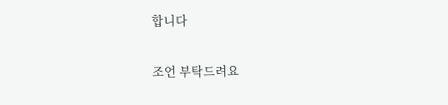합니다

조언 부탁드려요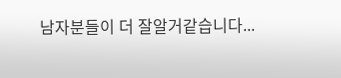남자분들이 더 잘알거같습니다...